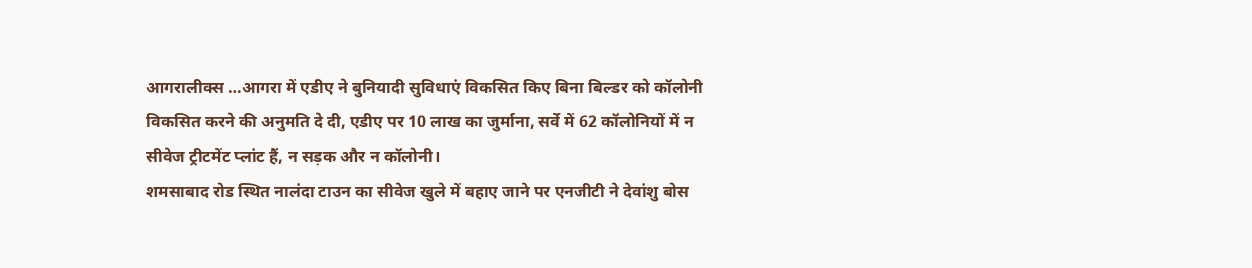आगरालीक्स …आगरा में एडीए ने बुनियादी सुविधाएं विकसित किए बिना बिल्डर को कॉलोनी विकसित करने की अनुमति दे दी, एडीए पर 10 लाख का जुर्माना, सर्वे में 62 कॉलोनियों में न सीवेज ट्रीटमेंट प्लांट हैं, न सड़क और न कॉलोनी।
शमसाबाद रोड स्थित नालंदा टाउन का सीवेज खुले में बहाए जाने पर एनजीटी ने देवांशु बोस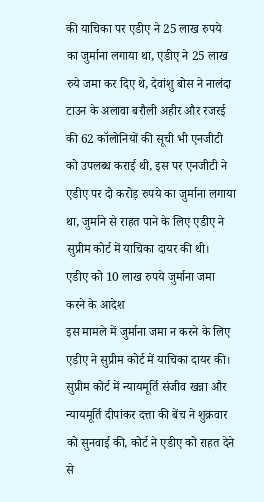की याचिका पर एडीए ने 25 लाख रुपये का जुर्माना लगाया था, एडीए ने 25 लाख रुये जमा कर दिए थे, देवांशु बोस ने नालंदा टाउन के अलावा बरौली अहीर और रजरई की 62 कॉलोनियों की सूची भी एनजीटी को उपलब्ध कराई थी, इस पर एनजीटी ने एडीए पर दो करोड़ रुपये का जुर्माना लगाया था, जुर्माने से राहत पाने के लिए एडीए ने सुप्रीम कोर्ट में याचिका दायर की थी।
एडीए को 10 लाख रुपये जुर्माना जमा करने के आदेश
इस मामले में जुर्माना जमा न करने के लिए एडीए ने सुप्रीम कोर्ट में याचिका दायर की। सुप्रीम कोर्ट में न्यायमूर्ति संजीव खन्ना और न्यायमूर्ति दीपांकर दत्ता की बेंच ने शुक्रवार को सुनवाई की, कोर्ट ने एडीए को राहत देने से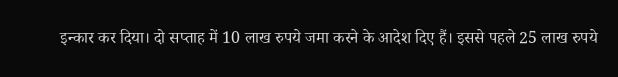इन्कार कर दिया। दो सप्ताह में 10 लाख रुपये जमा करने के आदेश दिए हैं। इससे पहले 25 लाख रुपये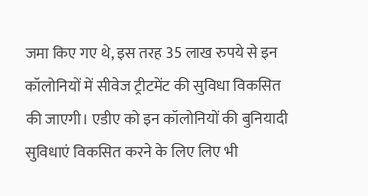जमा किए गए थे, इस तरह 35 लाख रुपये से इन कॉलोनियों में सीवेज ट्रीटमेंट की सुविधा विकसित की जाएगी। एडीए को इन कॉलोनियों की बुनियादी सुविधाएं विकसित करने के लिए लिए भी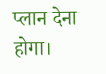प्लान देना होगा।